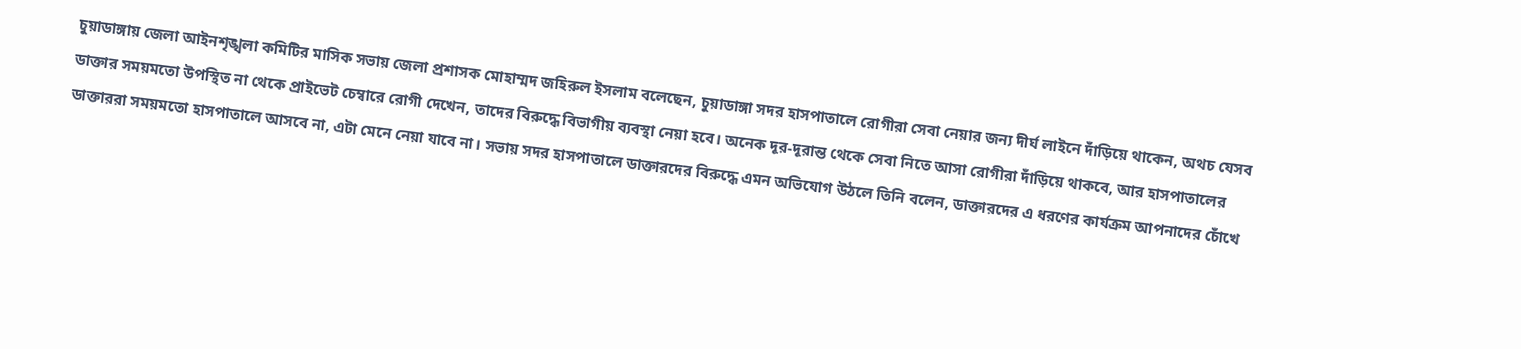চুয়াডাঙ্গায় জেলা আইনশৃঙ্খলা কমিটির মাসিক সভায় জেলা প্রশাসক মোহাম্মদ জহিরুল ইসলাম বলেছেন, চুয়াডাঙ্গা সদর হাসপাতালে রোগীরা সেবা নেয়ার জন্য দীর্ঘ লাইনে দাঁড়িয়ে থাকেন, অথচ যেসব ডাক্তার সময়মতো উপস্থিত না থেকে প্রাইভেট চেম্বারে রোগী দেখেন, তাদের বিরুদ্ধে বিভাগীয় ব্যবস্থা নেয়া হবে। অনেক দূর-দূরান্ত থেকে সেবা নিতে আসা রোগীরা দাঁড়িয়ে থাকবে, আর হাসপাতালের ডাক্তাররা সময়মতো হাসপাতালে আসবে না, এটা মেনে নেয়া যাবে না। সভায় সদর হাসপাতালে ডাক্তারদের বিরুদ্ধে এমন অভিযোগ উঠলে তিনি বলেন, ডাক্তারদের এ ধরণের কার্যক্রম আপনাদের চোঁখে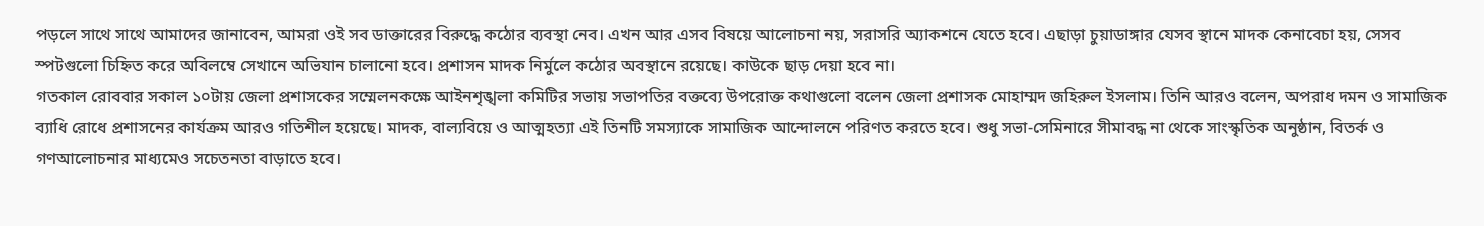পড়লে সাথে সাথে আমাদের জানাবেন, আমরা ওই সব ডাক্তারের বিরুদ্ধে কঠোর ব্যবস্থা নেব। এখন আর এসব বিষয়ে আলোচনা নয়, সরাসরি অ্যাকশনে যেতে হবে। এছাড়া চুয়াডাঙ্গার যেসব স্থানে মাদক কেনাবেচা হয়, সেসব স্পটগুলো চিহ্নিত করে অবিলম্বে সেখানে অভিযান চালানো হবে। প্রশাসন মাদক নির্মুলে কঠোর অবস্থানে রয়েছে। কাউকে ছাড় দেয়া হবে না।
গতকাল রোববার সকাল ১০টায় জেলা প্রশাসকের সম্মেলনকক্ষে আইনশৃঙ্খলা কমিটির সভায় সভাপতির বক্তব্যে উপরোক্ত কথাগুলো বলেন জেলা প্রশাসক মোহাম্মদ জহিরুল ইসলাম। তিনি আরও বলেন, অপরাধ দমন ও সামাজিক ব্যাধি রোধে প্রশাসনের কার্যক্রম আরও গতিশীল হয়েছে। মাদক, বাল্যবিয়ে ও আত্মহত্যা এই তিনটি সমস্যাকে সামাজিক আন্দোলনে পরিণত করতে হবে। শুধু সভা-সেমিনারে সীমাবদ্ধ না থেকে সাংস্কৃতিক অনুষ্ঠান, বিতর্ক ও গণআলোচনার মাধ্যমেও সচেতনতা বাড়াতে হবে।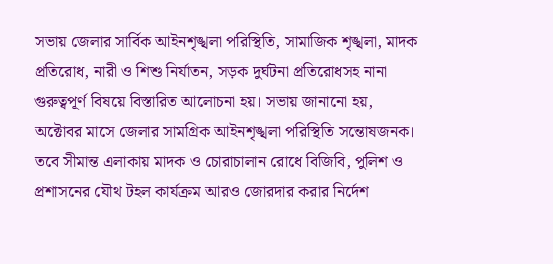সভায় জেলার সার্বিক আইনশৃঙ্খলা পরিস্থিতি, সামাজিক শৃঙ্খলা, মাদক প্রতিরোধ, নারী ও শিশু নির্যাতন, সড়ক দুর্ঘটনা প্রতিরোধসহ নানা গুরুত্বপূর্ণ বিষয়ে বিস্তারিত আলোচনা হয়। সভায় জানানো হয়, অক্টোবর মাসে জেলার সামগ্রিক আইনশৃঙ্খলা পরিস্থিতি সন্তোষজনক। তবে সীমান্ত এলাকায় মাদক ও চোরাচালান রোধে বিজিবি, পুলিশ ও প্রশাসনের যৌথ টহল কার্যক্রম আরও জোরদার করার নির্দেশ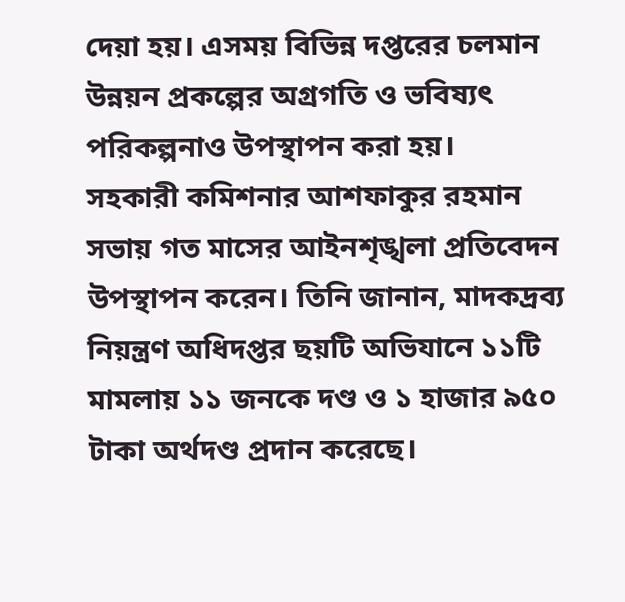দেয়া হয়। এসময় বিভিন্ন দপ্তরের চলমান উন্নয়ন প্রকল্পের অগ্রগতি ও ভবিষ্যৎ পরিকল্পনাও উপস্থাপন করা হয়।
সহকারী কমিশনার আশফাকুর রহমান সভায় গত মাসের আইনশৃঙ্খলা প্রতিবেদন উপস্থাপন করেন। তিনি জানান, মাদকদ্রব্য নিয়ন্ত্রণ অধিদপ্তর ছয়টি অভিযানে ১১টি মামলায় ১১ জনকে দণ্ড ও ১ হাজার ৯৫০ টাকা অর্থদণ্ড প্রদান করেছে।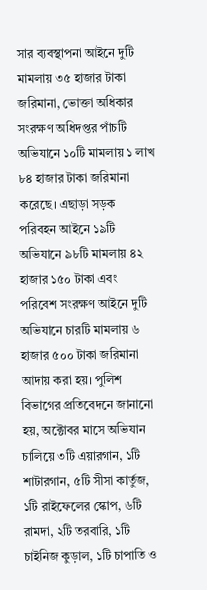সার ব্যবস্থাপনা আইনে দুটি মামলায় ৩৫ হাজার টাকা জরিমানা, ভোক্তা অধিকার সংরক্ষণ অধিদপ্তর পাঁচটি অভিযানে ১০টি মামলায় ১ লাখ ৮৪ হাজার টাকা জরিমানা করেছে। এছাড়া সড়ক পরিবহন আইনে ১৯টি অভিযানে ৯৮টি মামলায় ৪২ হাজার ১৫০ টাকা এবং পরিবেশ সংরক্ষণ আইনে দুটি অভিযানে চারটি মামলায় ৬ হাজার ৫০০ টাকা জরিমানা আদায় করা হয়। পুলিশ বিভাগের প্রতিবেদনে জানানো হয়, অক্টোবর মাসে অভিযান চালিয়ে ৩টি এয়ারগান, ১টি শাটারগান, ৫টি সীসা কার্তুজ, ১টি রাইফেলের স্কোপ, ৬টি রামদা, ২টি তরবারি, ১টি চাইনিজ কুড়াল, ১টি চাপাতি ও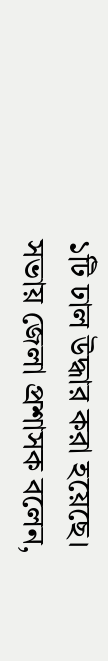১টি ঢাল উদ্ধার করা হয়েছে।
সভায় জেলা প্রশাসক বলেন,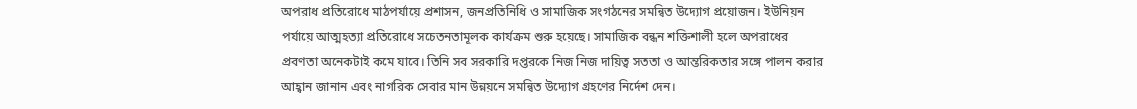অপরাধ প্রতিরোধে মাঠপর্যায়ে প্রশাসন, জনপ্রতিনিধি ও সামাজিক সংগঠনের সমন্বিত উদ্যোগ প্রয়োজন। ইউনিয়ন পর্যায়ে আত্মহত্যা প্রতিরোধে সচেতনতামূলক কার্যক্রম শুরু হয়েছে। সামাজিক বন্ধন শক্তিশালী হলে অপরাধের প্রবণতা অনেকটাই কমে যাবে। তিনি সব সরকারি দপ্তরকে নিজ নিজ দায়িত্ব সততা ও আন্তরিকতার সঙ্গে পালন করার আহ্বান জানান এবং নাগরিক সেবার মান উন্নয়নে সমন্বিত উদ্যোগ গ্রহণের নির্দেশ দেন।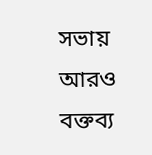সভায় আরও বক্তব্য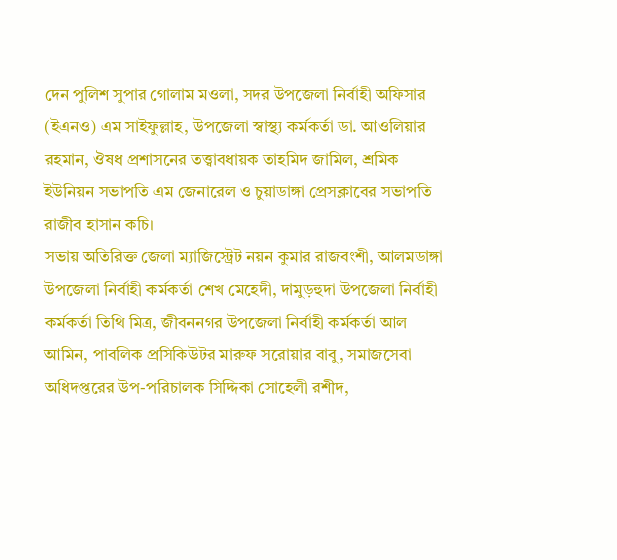দেন পুলিশ সুপার গোলাম মওলা, সদর উপজেলা নির্বাহী অফিসার (ইএনও) এম সাইফুল্লাহ, উপজেলা স্বাস্থ্য কর্মকর্তা ডা. আওলিয়ার রহমান, ঔষধ প্রশাসনের তত্ত্বাবধায়ক তাহমিদ জামিল, শ্রমিক ইউনিয়ন সভাপতি এম জেনারেল ও চুয়াডাঙ্গা প্রেসক্লাবের সভাপতি রাজীব হাসান কচি।
সভায় অতিরিক্ত জেলা ম্যাজিস্ট্রেট নয়ন কুমার রাজবংশী, আলমডাঙ্গা উপজেলা নির্বাহী কর্মকর্তা শেখ মেহেদী, দামুড়হুদা উপজেলা নির্বাহী কর্মকর্তা তিথি মিত্র, জীবননগর উপজেলা নির্বাহী কর্মকর্তা আল আমিন, পাবলিক প্রসিকিউটর মারুফ সরোয়ার বাবু, সমাজসেবা অধিদপ্তরের উপ-পরিচালক সিদ্দিকা সোহেলী রশীদ,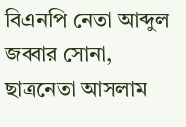বিএনপি নেতা আব্দুল জব্বার সোনা, ছাত্রনেতা আসলাম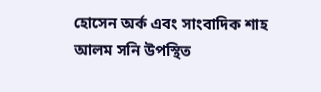হোসেন অর্ক এবং সাংবাদিক শাহ আলম সনি উপস্থিত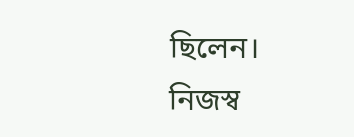ছিলেন।
নিজস্ব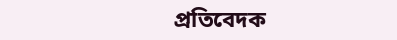প্রতিবেদক